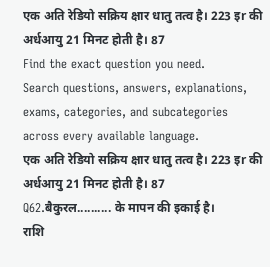एक अति रेडियो सक्रिय क्षार धातु तत्व है। 223 इr की अर्धआयु 21 मिनट होती है। 87
Find the exact question you need.
Search questions, answers, explanations, exams, categories, and subcategories across every available language.
एक अति रेडियो सक्रिय क्षार धातु तत्व है। 223 इr की अर्धआयु 21 मिनट होती है। 87
Q62.बैकुरल.......... के मापन की इकाई है।
राशि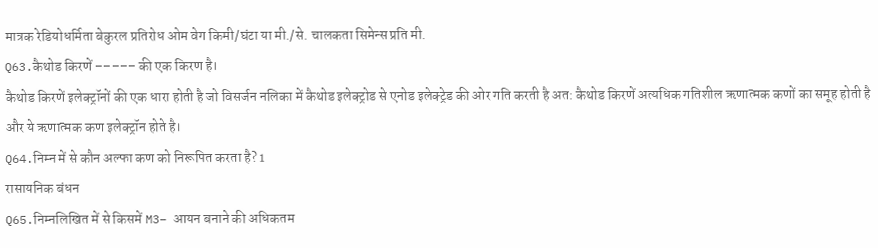मात्रक रेडियोधर्मिता बेकुरल प्रतिरोध ओम वेग किमी/घंटा या मी./से. चालकता सिमेन्स प्रति मी.
Q63.कैथोड किरणें ––––– की एक किरण है।
कैथोड किरणें इलेक्ट्रॉनों की एक धारा होती है जो विसर्जन नलिका में कैथोड इलेक्ट्रोड से एनोड इलेक्ट्रेड की ओर गति करती है अत: कैथोड किरणें अत्यधिक गतिशील ऋणात्मक कणों का समूह होती है और ये ऋणात्मक कण इलेक्ट्रॉन होते है।
Q64.निम्न में से कौन अल्फा कण को निरूपित करता है? 1
रासायनिक बंधन
Q65.निम्नलिखित में से किसमें M3– आयन बनाने की अधिकतम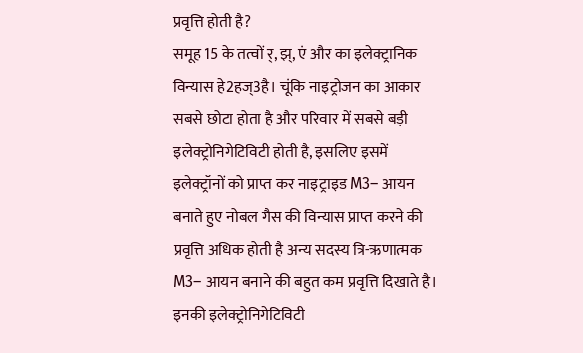प्रवृत्ति होती है?
समूह 15 के तत्वों र्, झ्, एं और का इलेक्ट्रानिक विन्यास हे2हज्3है। चूंकि नाइट्रोजन का आकार सबसे छोटा होता है और परिवार में सबसे बड़ी इलेक्ट्रोनिगेटिविटी होती है, इसलिए इसमें इलेक्ट्रॉनों को प्राप्त कर नाइट्राइड M3– आयन बनाते हुए नोबल गैस की विन्यास प्राप्त करने की प्रवृत्ति अधिक होती है अन्य सदस्य त्रि-ऋणात्मक M3– आयन बनाने की बहुत कम प्रवृत्ति दिखाते है। इनकी इलेक्ट्रोनिगेटिविटी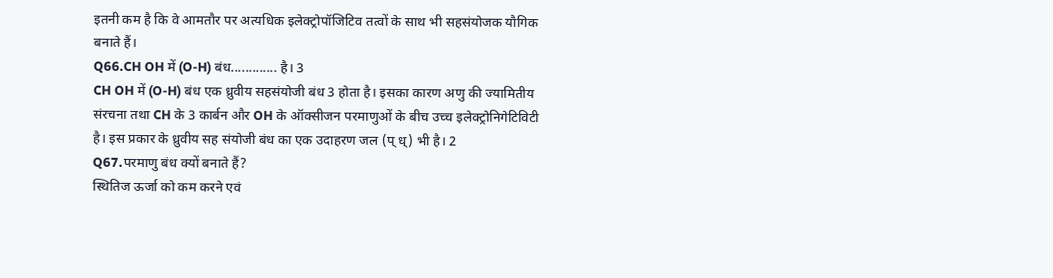इतनी कम है कि वे आमतौर पर अत्यधिक इलेक्ट्रोपॉजिटिव तत्वों के साथ भी सहसंयोजक यौगिक बनाते हैं।
Q66.CH OH में (O-H) बंध............. है। 3
CH OH में (O-H) बंध एक ध्रुवीय सहसंयोजी बंध 3 होता है। इसका कारण अणु की ज्यामितीय संरचना तथा CH के 3 कार्बन और OH के ऑक्सीजन परमाणुओं के बीच उच्च इलेक्ट्रोनिगेटिविटी है। इस प्रकार के ध्रुवीय सह संयोजी बंध का एक उदाहरण जल (प् ध्) भी है। 2
Q67.परमाणु बंध क्यों बनाते हैं?
स्थितिज ऊर्जा को कम करने एवं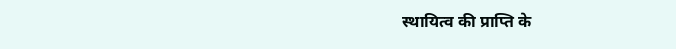स्थायित्व की प्राप्ति के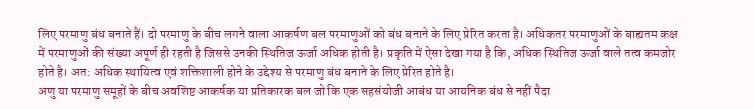लिए परमाणु बंध बनाते हैं। दो परमाणु के बीच लगने वाला आकर्षण बल परमाणुओं को बंध बनाने के लिए प्रेरित करता है। अधिकतर परमाणुओं के बाह्यतम कक्ष में परमाणुओं की संख्या अपूर्ण ही रहती है जिससे उनकी स्थितिज ऊर्जा अधिक होती है। प्रकृति में ऐसा देखा गया है कि, अधिक स्थितिज ऊर्जा वाले तत्व कमजोर होते है। अत: अधिक स्थायित्व एवं शक्तिशाली होने के उद्देश्य से परमाणु बंध बनाने के लिए प्रेरित होते है।
अणु या परमाणु समूहों के बीच अवशिष्ट आकर्षक या प्रतिकारक बल जो कि एक सहसंयोजी आबंध या आयनिक बंध से नहीं पैदा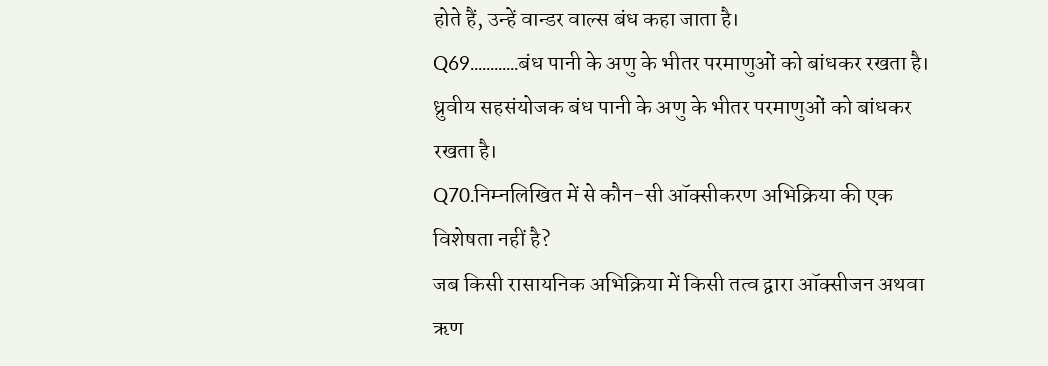होते हैं, उन्हें वान्डर वाल्स बंध कहा जाता है।
Q69............बंध पानी के अणु के भीतर परमाणुओं को बांधकर रखता है।
ध्रुवीय सहसंयोजक बंध पानी के अणु के भीतर परमाणुओं को बांधकर रखता है।
Q70.निम्नलिखित में से कौन-सी ऑक्सीकरण अभिक्रिया की एक विशेषता नहीं है?
जब किसी रासायनिक अभिक्रिया में किसी तत्व द्वारा ऑक्सीजन अथवा ऋण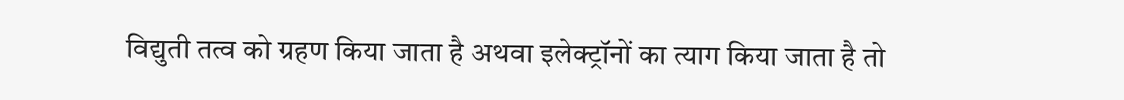विद्युती तत्व को ग्रहण किया जाता है अथवा इलेक्ट्रॉनों का त्याग किया जाता है तो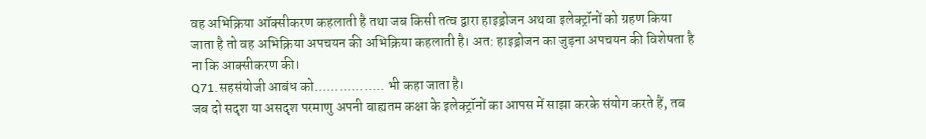वह अभिक्रिया ऑक्सीकरण कहलाती है तथा जब किसी तत्व द्वारा हाइड्रोजन अथवा इलेक्ट्रॉनों को ग्रहण किया जाता है तो वह अभिक्रिया अपचयन की अभिक्रिया कहलाती है। अत: हाइड्रोजन का जुड़ना अपचयन की विशेषता है ना कि आक्सीकरण की।
Q71.सहसंयोजी आबंध को................. भी कहा जाता है।
जब दो सदृश या असदृश परमाणु अपनी बाह्यतम कक्षा के इलेक्ट्रॉनों का आपस में साझा करके संयोग करते हैं, तब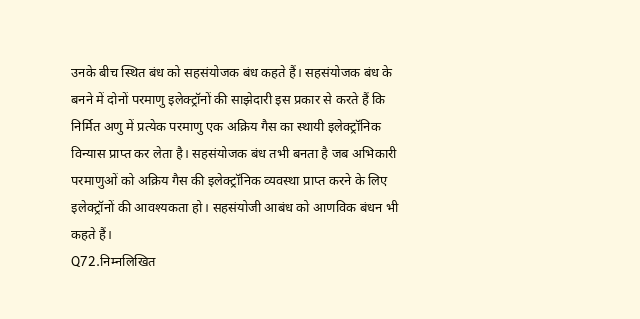उनके बीच स्थित बंध को सहसंयोजक बंध कहते हैं। सहसंयोजक बंध के बनने में दोनों परमाणु इलेक्ट्रॉनों की साझेदारी इस प्रकार से करते हैं कि निर्मित अणु में प्रत्येक परमाणु एक अक्रिय गैस का स्थायी इलेक्ट्रॉनिक विन्यास प्राप्त कर लेता है। सहसंयोजक बंध तभी बनता है जब अभिकारी परमाणुओं को अक्रिय गैस की इलेक्ट्रॉनिक व्यवस्था प्राप्त करने के लिए इलेक्ट्रॉनों की आवश्यकता हो। सहसंयोजी आबंध को आणविक बंधन भी कहते हैं।
Q72.निम्नलिखित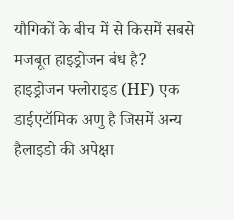यौगिकों के बीच में से किसमें सबसे मजबूत हाइड्रोजन बंध है?
हाइड्रोजन फ्लोराइड (HF) एक डाईएटॉमिक अणु है जिसमें अन्य हैलाइडो की अपेक्षा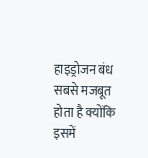हाइड्रोजन बंध सबसे मजबूत होता है क्योंकि इसमें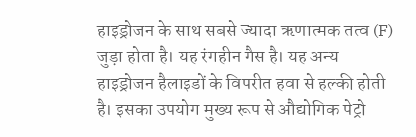हाइड्रोजन के साथ सबसे ज्यादा ऋणात्मक तत्व (F) जुड़ा होता है। यह रंगहीन गैस है। यह अन्य हाइड्रोजन हैलाइडों के विपरीत हवा से हल्की होती है। इसका उपयोग मुख्य रूप से औद्योगिक पेट्रो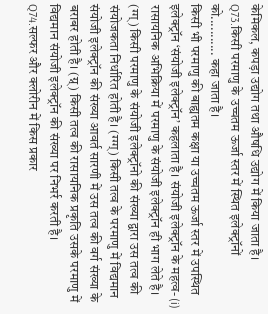केमिकल, कपड़ा उद्योग तथा औषधि उद्योग में किया जाता है।
Q73.किसी परमाणु के उच्चतम ऊर्जा स्तर में स्थित इलेक्ट्रॉनों को........... कहा जाता है।
किसी भी परमाणु की बाह्यतम कक्षा या उच्चतम ऊर्जा स्तर में उपस्थित इलेक्ट्रॉन ‘संयोजी इलेक्ट्रॉन’ कहलाता है। संयोजी इलेक्ट्रॉन के महत्व- (i) रासायनिक अभिक्रिया में परमाणु के संयोजी इलेक्ट्रॉन ही भाग लेते है। (ग्ग्) किसी परमाणु के संयोजी इलेक्ट्रॉनो की संख्या द्वारा उस तत्व की संयोजकता निर्धारित होती है। (ग्ग्ग्) किसी तत्व के परमाणु में विद्यमान संयोजी इलेक्ट्रॉन की संख्या आवर्त सारणी में उस तत्व की वर्ग संख्या के बराबर होती है। (ग्न्) किसी तत्व की रासायनिक प्रकृति उसके परमाणु में विद्यमान संयोजी इलेक्ट्रॉन की संख्या पर निभर्र करती है।
Q74.सल्फर और क्लोरीन में किस प्रकार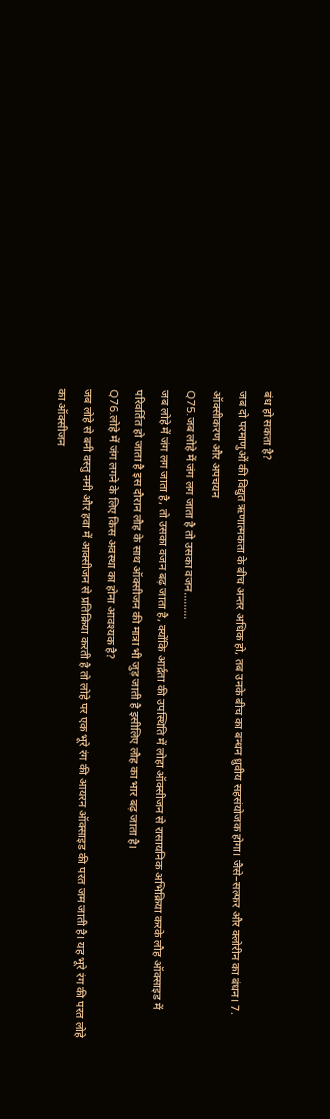बंध हो सकता है?
जब दो परमाणुओं की विद्युत ऋणात्मकता के बीच अन्तर अधिक हो, तब उनके बीच का बन्धन ध्रुवीय सहसंयोजक होगा। जैसे–सल्फर और क्लोरीन का बंधन। 7. ऑक्सीकरण और अपचयन
Q75.जब लोहे में जंग लग जाता है तो उसका वजन.........
जब लोहे में जंग लग जाता है, तो उसका वजन बढ़ जाता है, क्योंकि आर्द्रता की उपस्थिति में लोहा ऑक्सीजन से रासायनिक अभिक्रिया करके लौह ऑक्साइड में परिवर्तित हो जाता है इस दौरान लौह के साथ ऑक्सीजन की मात्रा भी जुड़ जाती है इसीलिए लौह का भार बढ़ जाता है।
Q76.लोहे में जंग लगने के लिए किस अवस्था का होना आवश्यक है?
जब लोहे से बनी वस्तु नमी और हवा में आक्सीजन से प्रतिक्रिया करती है तो लोहे पर एक भूरे रंग की आयरन ऑक्साइड की परत जम जाती है। यह भूरे रंग की परत लोहे का ऑक्सीजन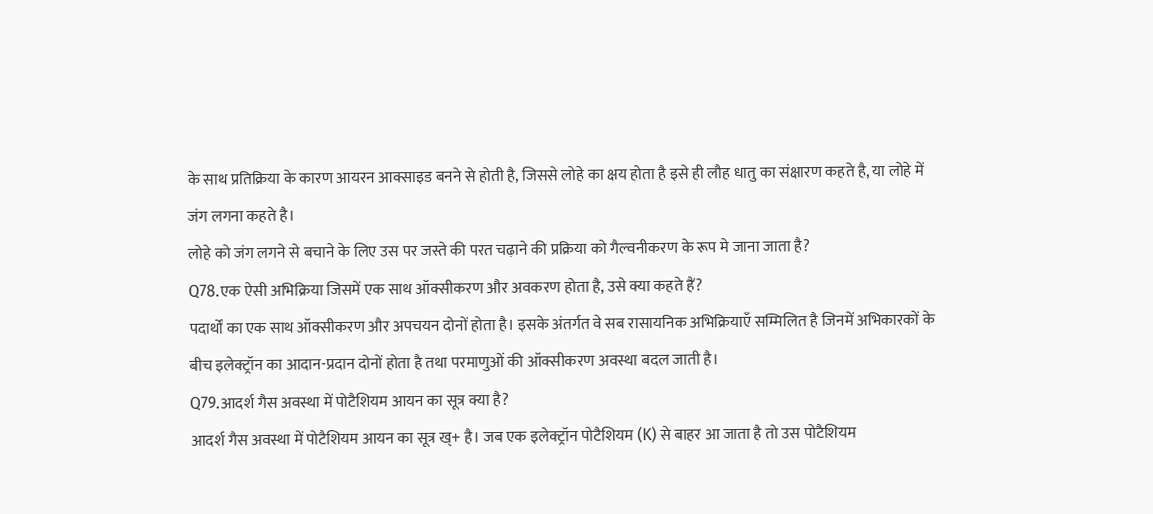के साथ प्रतिक्रिया के कारण आयरन आक्साइड बनने से होती है, जिससे लोहे का क्षय होता है इसे ही लौह धातु का संक्षारण कहते है, या लोहे में जंग लगना कहते है।
लोहे को जंग लगने से बचाने के लिए उस पर जस्ते की परत चढ़ाने की प्रक्रिया को गैल्वनीकरण के रूप मे जाना जाता है?
Q78.एक ऐसी अभिक्रिया जिसमें एक साथ ऑक्सीकरण और अवकरण होता है, उसे क्या कहते हैं?
पदार्थों का एक साथ ऑक्सीकरण और अपचयन दोनों होता है। इसके अंतर्गत वे सब रासायनिक अभिक्रियाएँ सम्मिलित है जिनमें अभिकारकों के बीच इलेक्ट्रॉन का आदान-प्रदान दोनों होता है तथा परमाणुओं की ऑक्सीकरण अवस्था बदल जाती है।
Q79.आदर्श गैस अवस्था में पोटैशियम आयन का सूत्र क्या है?
आदर्श गैस अवस्था में पोटैशियम आयन का सूत्र ख्+ है। जब एक इलेक्ट्रॉन पोटैशियम (K) से बाहर आ जाता है तो उस पोटैशियम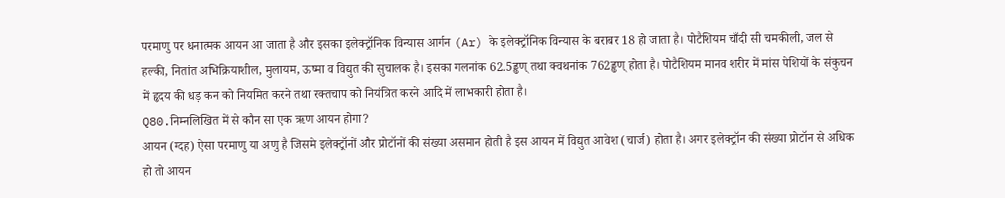परमाणु पर धनात्मक आयन आ जाता है और इसका इलेक्ट्रॉनिक विन्यास आर्गन (Ar) के इलेक्ट्रॉनिक विन्यास के बराबर 18 हो जाता है। पोटैशियम चाँदी सी चमकीली, जल से हल्की, नितांत अभिक्रियाशील, मुलायम, ऊष्मा व विद्युत की सुचालक है। इसका गलनांक 62.5ड्ढण् तथा क्वथनांक 762ड्ढण् होता है। पोटैशियम मानव शरीर में मांस पेशियों के संकुचन में हृदय की धड़ कन को नियमित करने तथा रक्तचाप को नियंत्रित करने आदि में लाभकारी होता है।
Q80.निम्नलिखित में से कौन सा एक ऋण आयन होगा?
आयन (ग्दह) ऐसा परमाणु या अणु है जिसमे इलेक्ट्रॉनों और प्रोटॉनों की संख्या असमान होती है इस आयन में विद्युत आवेश (चार्ज) होता है। अगर इलेक्ट्रॉन की संख्या प्रोटॉन से अधिक हो तो आयन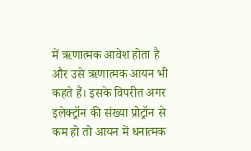में ऋणात्मक आवेश होता है और उसे ऋणात्मक आयन भी कहते हैं। इसके विपरीत अगर इलेक्ट्रॉन की संख्या प्रोट्रॉन से कम हो तो आयन में धनात्मक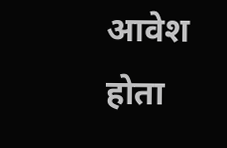आवेश होता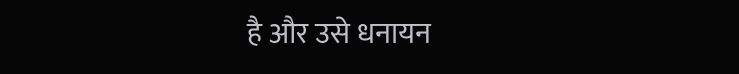है और उसे धनायन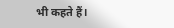भी कहते हैं।